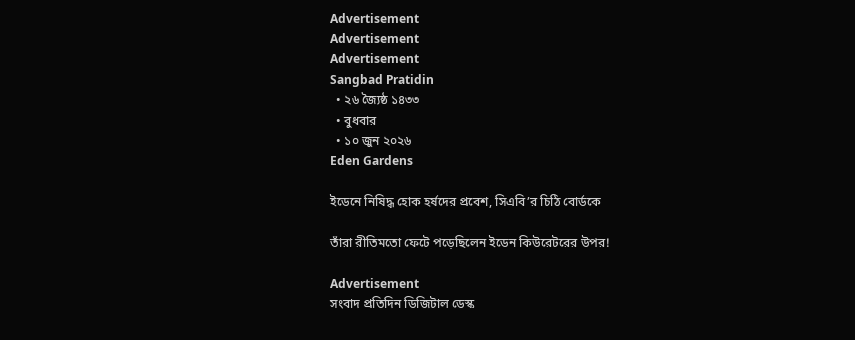Advertisement
Advertisement
Advertisement
Sangbad Pratidin
  • ২৬ জ্যৈষ্ঠ ১৪৩৩
  • বুধবার
  • ১০ জুন ২০২৬
Eden Gardens

ইডেনে নিষিদ্ধ হোক হর্ষদের প্রবেশ, সিএবি’র চিঠি বোর্ডকে

তাঁরা রীতিমতো ফেটে পড়েছিলেন ইডেন কিউরেটরের উপর!

Advertisement
সংবাদ প্রতিদিন ডিজিটাল ডেস্ক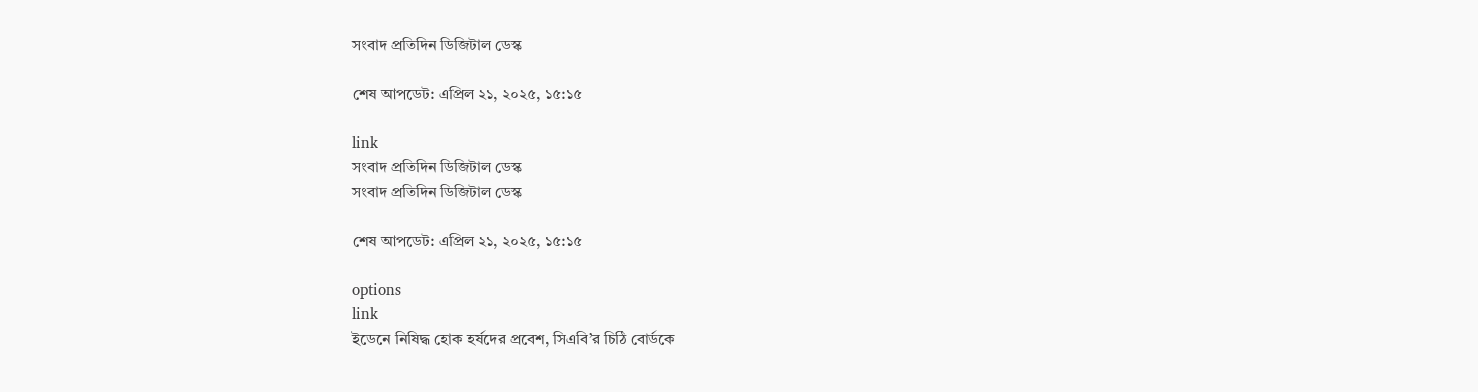সংবাদ প্রতিদিন ডিজিটাল ডেস্ক

শেষ আপডেট: এপ্রিল ২১, ২০২৫, ১৫:১৫

link
সংবাদ প্রতিদিন ডিজিটাল ডেস্ক
সংবাদ প্রতিদিন ডিজিটাল ডেস্ক

শেষ আপডেট: এপ্রিল ২১, ২০২৫, ১৫:১৫

options
link
ইডেনে নিষিদ্ধ হোক হর্ষদের প্রবেশ, সিএবি’র চিঠি বোর্ডকে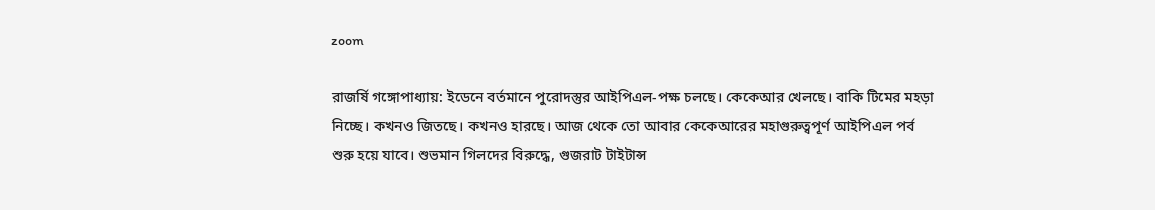zoom

রাজর্ষি গঙ্গোপাধ্যায়: ইডেনে বর্তমানে পুরোদস্তুর আইপিএল-পক্ষ চলছে। কেকেআর খেলছে। বাকি টিমের মহড়া নিচ্ছে। কখনও জিতছে। কখনও হারছে। আজ থেকে তো আবার কেকেআরের মহাগুরুত্বপূর্ণ আইপিএল পর্ব শুরু হয়ে যাবে। শুভমান গিলদের বিরুদ্ধে, গুজরাট টাইটান্স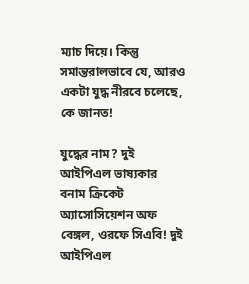ম‌্যাচ দিয়ে। কিন্তু সমান্তরালভাবে যে, আরও একটা যুদ্ধ নীরবে চলেছে, কে জানত!

যুদ্ধের নাম? দুই আইপিএল ভাষ‌্যকার বনাম ক্রিকেট অ‌্যাসোসিয়েশন অফ বেঙ্গল, ওরফে সিএবি! দুই আইপিএল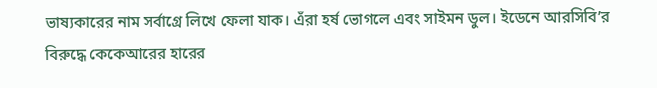ভাষ‌্যকারের নাম সর্বাগ্রে লিখে ফেলা যাক। এঁরা হর্ষ ভোগলে এবং সাইমন ডুল। ইডেনে আরসিবি’র বিরুদ্ধে কেকেআরের হারের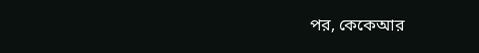পর, কেকেআর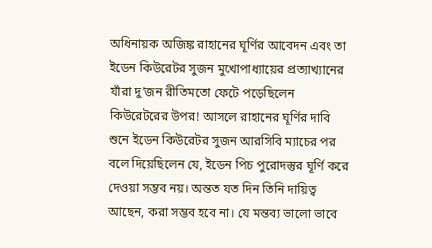অধিনায়ক অজিঙ্ক রাহানের ঘূর্ণির আবেদন এবং তা ইডেন কিউরেটর সুজন মুখোপাধ‌্যায়ের প্রত‌্যাখ‌্যানের যাঁরা দু’জন রীতিমতো ফেটে পড়েছিলেন কিউরেটরের উপর! আসলে রাহানের ঘূর্ণির দাবি শুনে ইডেন কিউরেটর সুজন আরসিবি ম‌্যাচের পর বলে দিয়েছিলেন যে, ইডেন পিচ পুরোদস্তুর ঘূর্ণি করে দেওয়া সম্ভব নয়। অন্তত যত দিন তিনি দায়িত্ব আছেন, করা সম্ভব হবে না। যে মন্তব‌্য ভালো ভাবে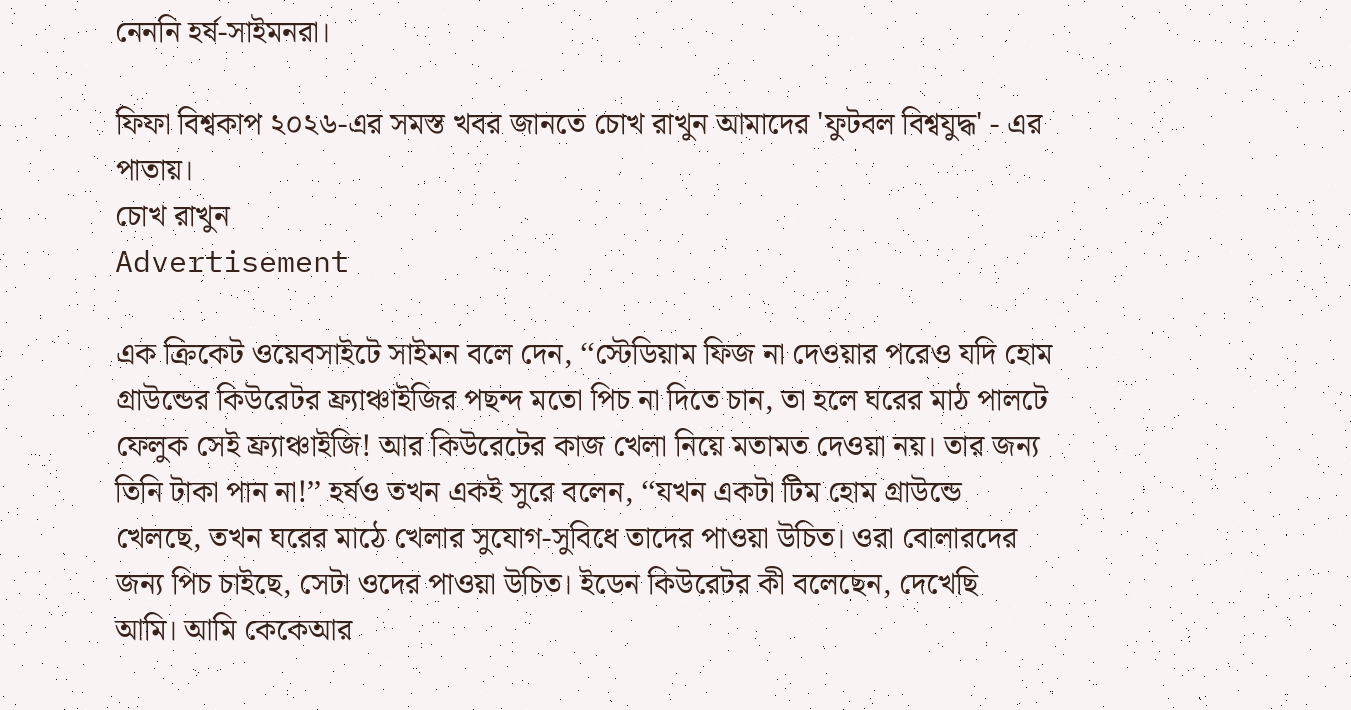নেননি হর্ষ-সাইমনরা।

ফিফা বিশ্বকাপ ২০২৬-এর সমস্ত খবর জানতে চোখ রাখুন আমাদের 'ফুটবল বিশ্বযুদ্ধ' - এর পাতায়।
চোখ রাখুন
Advertisement

এক ক্রিকেট ওয়েবসাইটে সাইমন বলে দেন, ‘‘স্টেডিয়াম ফিজ না দেওয়ার পরেও যদি হোম গ্রাউন্ডের কিউরেটর ফ্র্যাঞ্চাইজির পছন্দ মতো পিচ না দিতে চান, তা হলে ঘরের মাঠ পালটে ফেলুক সেই ফ্র্যাঞ্চাইজি! আর কিউরেটের কাজ খেলা নিয়ে মতামত দেওয়া নয়। তার জন‌্য তিনি টাকা পান না!’’ হর্ষও তখন একই সুরে বলেন, ‘‘যখন একটা টিম হোম গ্রাউন্ডে খেলছে, তখন ঘরের মাঠে খেলার সুযোগ-সুবিধে তাদের পাওয়া উচিত। ওরা বোলারদের জন‌্য পিচ চাইছে, সেটা ওদের পাওয়া উচিত। ইডেন কিউরেটর কী বলেছেন, দেখেছি আমি। আমি কেকেআর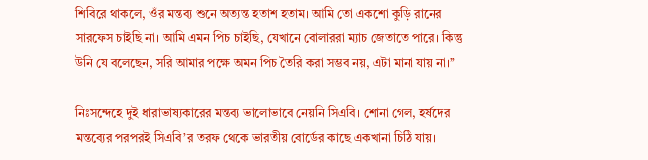শিবিরে থাকলে, ওঁর মন্তব‌্য শুনে অত‌্যন্ত হতাশ হতাম। আমি তো একশো কুড়ি রানের সারফেস চাইছি না। আমি এমন পিচ চাইছি, যেখানে বোলাররা ম‌্যাচ জেতাতে পারে। কিন্তু উনি যে বলেছেন, সরি আমার পক্ষে অমন পিচ তৈরি করা সম্ভব নয়, এটা মানা যায় না।’’

নিঃসন্দেহে দুই ধারাভাষ‌্যকারের মন্তব‌্য ভালোভাবে নেয়নি সিএবি। শোনা গেল, হর্ষদের মন্তব‌্যের পরপরই সিএবি’র তরফ থেকে ভারতীয় বোর্ডের কাছে একখানা চিঠি যায়।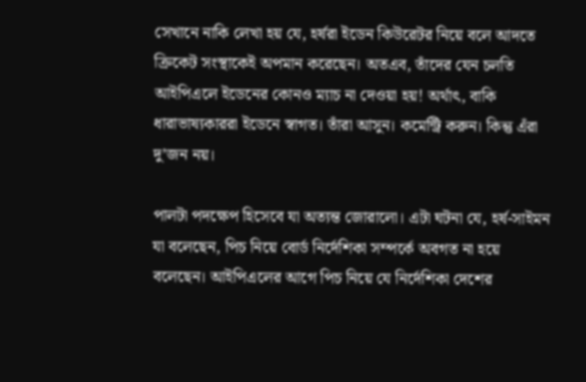সেখানে নাকি লেখা হয় যে, হর্ষরা ইডেন কিউরেটর নিয়ে বলে আদতে ক্রিকেট সংস্থাকেই অপমান করেছেন। অতএব, তাঁদের যেন চলতি আইপিএলে ইডেনের কোনও ম‌্যাচ না দেওয়া হয়! অর্থাৎ, বাকি ধারাভাষ‌্যকাররা ইডেনে স্বাগত। তাঁরা আসুন। কমেন্ট্রি করুন। কিন্তু এঁরা দু’জন নয়।

পালটা পদক্ষেপ হিসেবে যা অত‌্যন্ত জোরালো। এটা ঘটনা যে, হর্ষ-সাইমন যা বলেছেন, পিচ নিয়ে বোর্ড নির্দেশিকা সম্পর্কে অবগত না হয়ে বলেছেন। আইপিএলের আগে পিচ নিয়ে যে নির্দেশিকা দেশের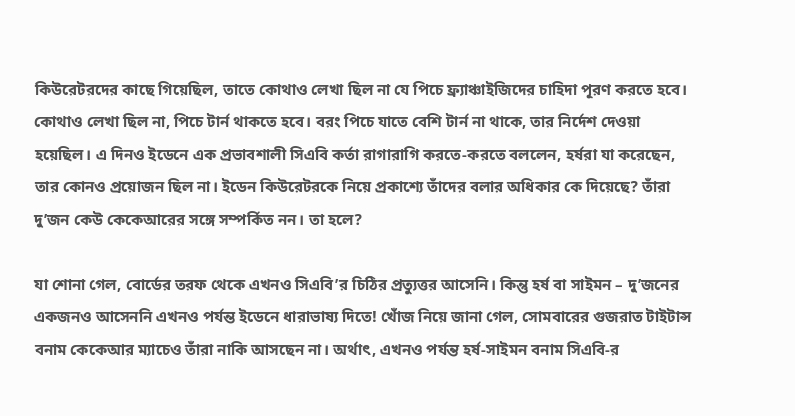কিউরেটরদের কাছে গিয়েছিল, তাতে কোথাও লেখা ছিল না যে পিচে ফ্র্যাঞ্চাইজিদের চাহিদা পূরণ করতে হবে। কোথাও লেখা ছিল না, পিচে টার্ন থাকতে হবে। বরং পিচে যাতে বেশি টার্ন না থাকে, তার নির্দেশ দেওয়া হয়েছিল। এ দিনও ইডেনে এক প্রভাবশালী সিএবি কর্তা রাগারাগি করতে-করতে বললেন, হর্ষরা যা করেছেন, তার কোনও প্রয়োজন ছিল না। ইডেন কিউরেটরকে নিয়ে প্রকাশ‌্যে তাঁদের বলার অধিকার কে দিয়েছে? তাঁরা দু’জন কেউ কেকেআরের সঙ্গে সম্পর্কিত নন। তা হলে?

যা শোনা গেল, বোর্ডের তরফ থেকে এখনও সিএবি’র চিঠির প্রত‌্যুত্তর আসেনি। কিন্তু হর্ষ বা সাইমন – দু’জনের একজনও আসেননি এখনও পর্যন্ত ইডেনে ধারাভাষ‌্য দিতে! খোঁজ নিয়ে জানা গেল, সোমবারের গুজরাত টাইটান্স বনাম কেকেআর ম‌্যাচেও তাঁরা নাকি আসছেন না। অর্থাৎ, এখনও পর্যন্ত হর্ষ-সাইমন বনাম সিএবি-র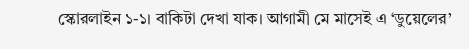স্কোরলাইন ১-১। বাকিটা দেখা যাক। আগামী মে মাসেই এ ‘ডুয়েলের’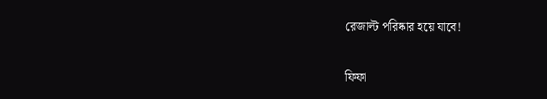রেজাল্ট পরিষ্কার হয়ে যাবে!

ফিফা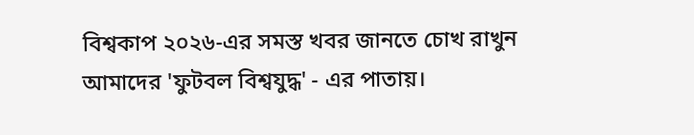বিশ্বকাপ ২০২৬-এর সমস্ত খবর জানতে চোখ রাখুন আমাদের 'ফুটবল বিশ্বযুদ্ধ' - এর পাতায়।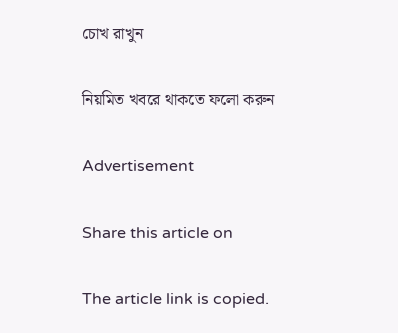চোখ রাখুন

নিয়মিত খবরে থাকতে ফলো করুন

Advertisement

Share this article on

The article link is copied.